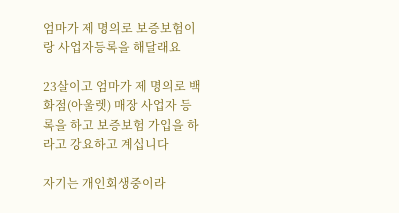엄마가 제 명의로 보증보험이랑 사업자등록을 해달래요

23살이고 엄마가 제 명의로 백화점(아울렛) 매장 사업자 등록을 하고 보증보험 가입을 하라고 강요하고 계십니다

자기는 개인회생중이라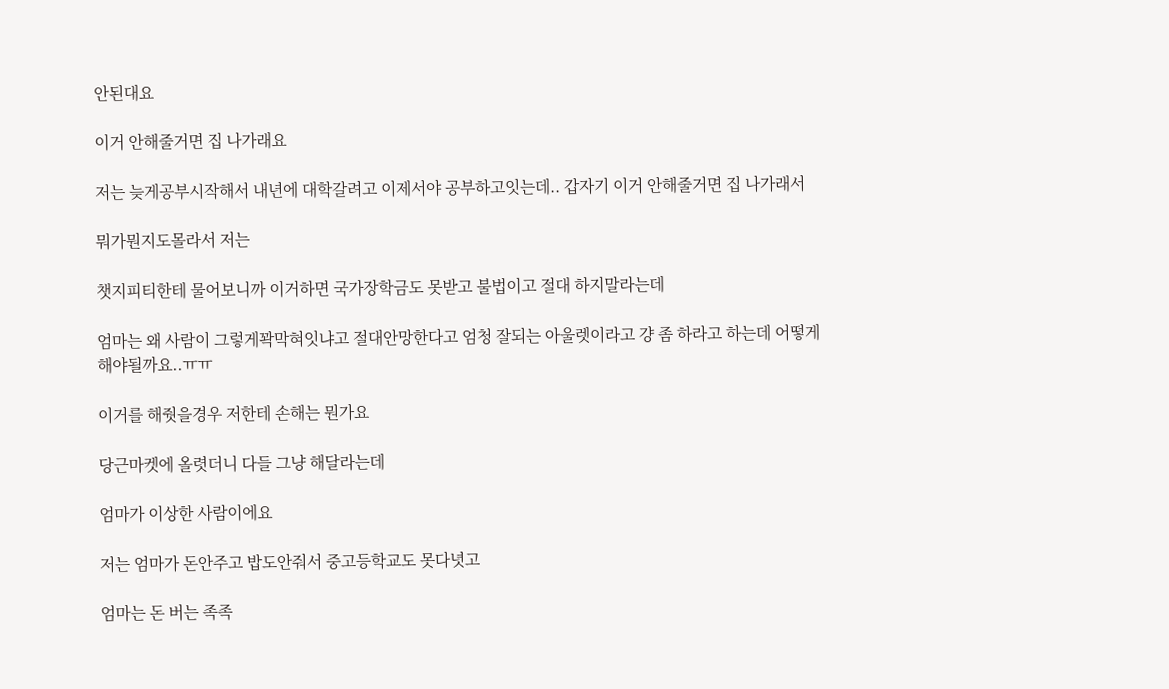안된대요

이거 안해줄거면 집 나가래요

저는 늦게공부시작해서 내년에 대학갈려고 이제서야 공부하고잇는데.. 갑자기 이거 안해줄거면 집 나가래서

뭐가뭔지도몰라서 저는

챗지피티한테 물어보니까 이거하면 국가장학금도 못받고 불법이고 절대 하지말라는데

엄마는 왜 사람이 그렇게꽉막혀잇냐고 절대안망한다고 엄청 잘되는 아울렛이라고 걍 좀 하라고 하는데 어떻게해야될까요..ㅠㅠ

이거를 해줫을경우 저한테 손해는 뭔가요

당근마켓에 올렷더니 다들 그냥 해달라는데

엄마가 이상한 사람이에요

저는 엄마가 돈안주고 밥도안줘서 중고등학교도 못다녓고

엄마는 돈 버는 족족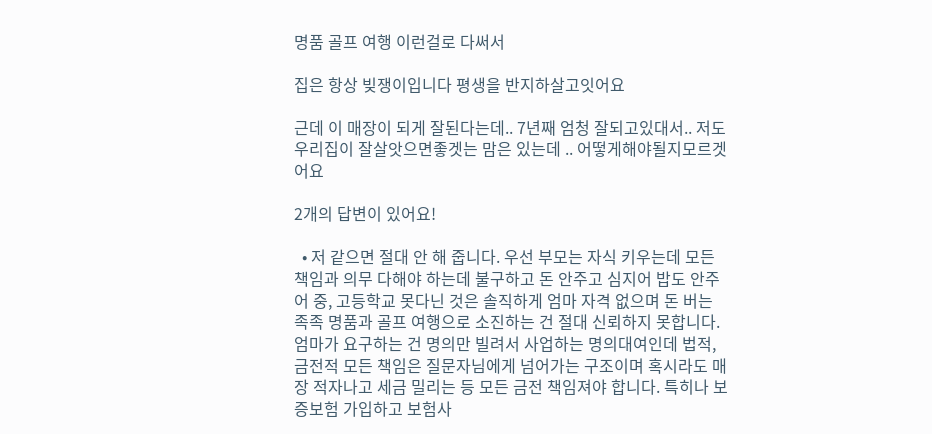명품 골프 여행 이런걸로 다써서

집은 항상 빚쟁이입니다 평생을 반지하살고잇어요

근데 이 매장이 되게 잘된다는데.. 7년째 엄청 잘되고있대서.. 저도 우리집이 잘살앗으면좋겟는 맘은 있는데 .. 어떻게해야될지모르겟어요

2개의 답변이 있어요!

  • 저 같으면 절대 안 해 줍니다. 우선 부모는 자식 키우는데 모든 책임과 의무 다해야 하는데 불구하고 돈 안주고 심지어 밥도 안주어 중, 고등학교 못다닌 것은 솔직하게 엄마 자격 없으며 돈 버는 족족 명품과 골프 여행으로 소진하는 건 절대 신뢰하지 못합니다. 엄마가 요구하는 건 명의만 빌려서 사업하는 명의대여인데 법적, 금전적 모든 책임은 질문자님에게 넘어가는 구조이며 혹시라도 매장 적자나고 세금 밀리는 등 모든 금전 책임져야 합니다. 특히나 보증보험 가입하고 보험사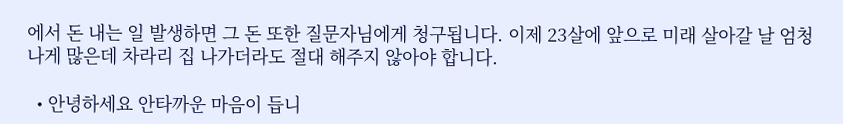에서 돈 내는 일 발생하면 그 돈 또한 질문자님에게 청구됩니다. 이제 23살에 앞으로 미래 살아갈 날 엄청나게 많은데 차라리 집 나가더라도 절대 해주지 않아야 합니다.

  • 안녕하세요 안타까운 마음이 듭니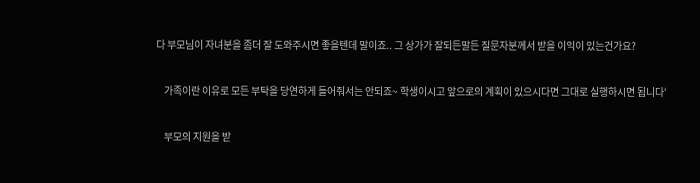다 부모님이 자녀분을 좀더 잘 도와주시면 좋을텐데 말이죠.. 그 상가가 잘되든말든 질문자분께서 받을 이익이 있는건가요?

    가족이란 이유로 모든 부탁을 당연하게 들어줘서는 안되죠~ 학생이시고 앞으로의 계획이 있으시다면 그대로 실행하시면 됩니다‘

    부모의 지원을 받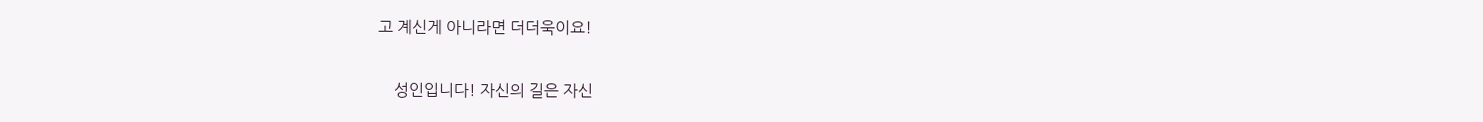고 계신게 아니라면 더더욱이요!

    성인입니다! 자신의 길은 자신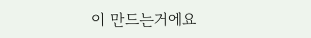이 만드는거에요